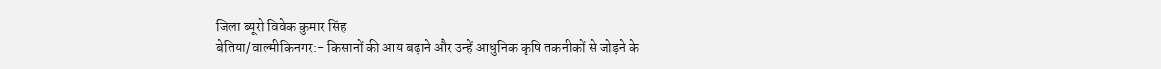जिला ब्यूरो विवेक कुमार सिंह
बेतिया/वाल्मीकिनगर:- किसानों की आय बढ़ाने और उन्हें आधुनिक कृषि तकनीकों से जोड़ने के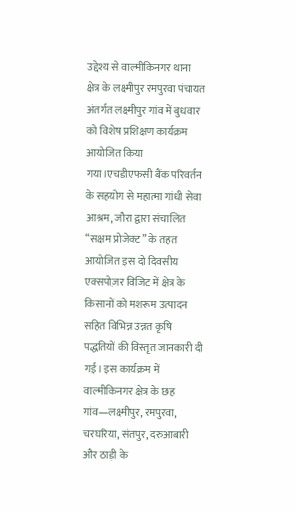उद्देश्य से वाल्मीकिनगर थाना क्षेत्र के लक्ष्मीपुर रमपुरवा पंचायत अंतर्गत लक्ष्मीपुर गांव में बुधवार को विशेष प्रशिक्षण कार्यक्रम आयोजित किया गया।एचडीएफसी बैंक परिवर्तन के सहयोग से महात्मा गांधी सेवा आश्रम, जौरा द्वारा संचालित “सक्षम प्रोजेक्ट” के तहत आयोजित इस दो दिवसीय एक्सपोज़र विजिट में क्षेत्र के किसानों को मशरूम उत्पादन सहित विभिन्न उन्नत कृषि पद्धतियों की विस्तृत जानकारी दी गई। इस कार्यक्रम में वाल्मीकिनगर क्षेत्र के छह गांव—लक्ष्मीपुर, रमपुरवा, चरघरिया, संतपुर, दरुआबारी और ठाड़ी के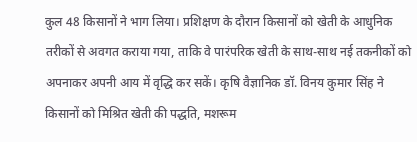कुल 48 किसानों ने भाग लिया। प्रशिक्षण के दौरान किसानों को खेती के आधुनिक तरीकों से अवगत कराया गया, ताकि वे पारंपरिक खेती के साथ-साथ नई तकनीकों को अपनाकर अपनी आय में वृद्धि कर सकें। कृषि वैज्ञानिक डॉ. विनय कुमार सिंह ने किसानों को मिश्रित खेती की पद्धति, मशरूम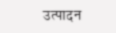उत्पादन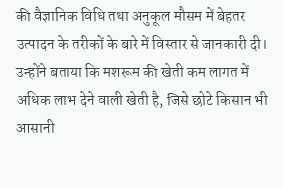की वैज्ञानिक विधि तथा अनुकूल मौसम में बेहतर उत्पादन के तरीकों के बारे में विस्तार से जानकारी दी। उन्होंने बताया कि मशरूम की खेती कम लागत में अधिक लाभ देने वाली खेती है, जिसे छोटे किसान भी आसानी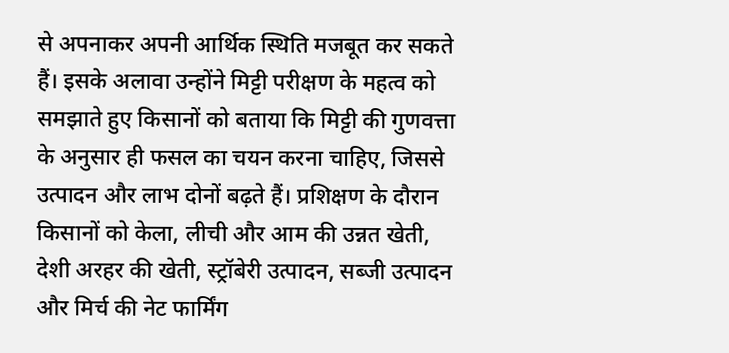से अपनाकर अपनी आर्थिक स्थिति मजबूत कर सकते हैं। इसके अलावा उन्होंने मिट्टी परीक्षण के महत्व को समझाते हुए किसानों को बताया कि मिट्टी की गुणवत्ता के अनुसार ही फसल का चयन करना चाहिए, जिससे उत्पादन और लाभ दोनों बढ़ते हैं। प्रशिक्षण के दौरान किसानों को केला, लीची और आम की उन्नत खेती, देशी अरहर की खेती, स्ट्रॉबेरी उत्पादन, सब्जी उत्पादन और मिर्च की नेट फार्मिंग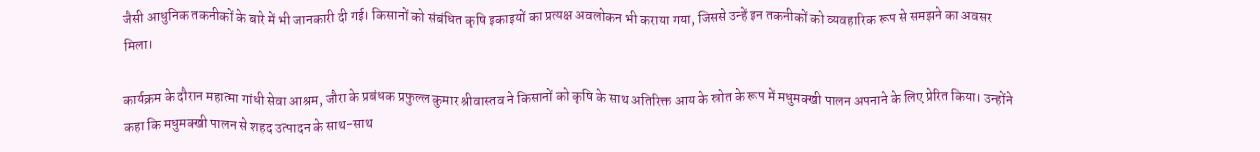जैसी आधुनिक तकनीकों के बारे में भी जानकारी दी गई। किसानों को संबंधित कृषि इकाइयों का प्रत्यक्ष अवलोकन भी कराया गया, जिससे उन्हें इन तकनीकों को व्यवहारिक रूप से समझने का अवसर मिला।

कार्यक्रम के दौरान महात्मा गांधी सेवा आश्रम, जौरा के प्रबंधक प्रफुल्ल कुमार श्रीवास्तव ने किसानों को कृषि के साथ अतिरिक्त आय के स्रोत के रूप में मधुमक्खी पालन अपनाने के लिए प्रेरित किया। उन्होंने कहा कि मधुमक्खी पालन से शहद उत्पादन के साथ-साथ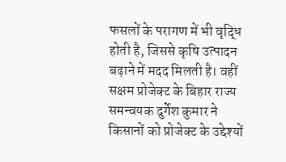फसलों के परागण में भी वृद्धि होती है, जिससे कृषि उत्पादन बढ़ाने में मदद मिलती है। वहीं सक्षम प्रोजेक्ट के बिहार राज्य समन्वयक दुर्गेश कुमार ने किसानों को प्रोजेक्ट के उद्देश्यों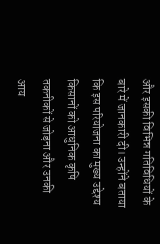और इसकी विभिन्न गतिविधियों के बारे में जानकारी दी। उन्होंने बताया कि इस परियोजना का मुख्य उद्देश्य किसानों को आधुनिक कृषि तकनीकों से जोड़ना और उनकी आय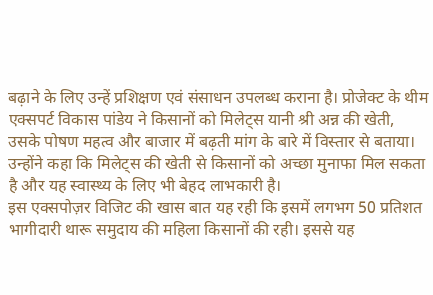बढ़ाने के लिए उन्हें प्रशिक्षण एवं संसाधन उपलब्ध कराना है। प्रोजेक्ट के थीम एक्सपर्ट विकास पांडेय ने किसानों को मिलेट्स यानी श्री अन्न की खेती, उसके पोषण महत्व और बाजार में बढ़ती मांग के बारे में विस्तार से बताया। उन्होंने कहा कि मिलेट्स की खेती से किसानों को अच्छा मुनाफा मिल सकता है और यह स्वास्थ्य के लिए भी बेहद लाभकारी है।
इस एक्सपोज़र विजिट की खास बात यह रही कि इसमें लगभग 50 प्रतिशत भागीदारी थारू समुदाय की महिला किसानों की रही। इससे यह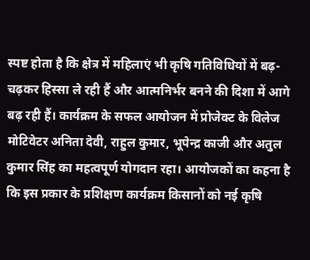स्पष्ट होता है कि क्षेत्र में महिलाएं भी कृषि गतिविधियों में बढ़-चढ़कर हिस्सा ले रही हैं और आत्मनिर्भर बनने की दिशा में आगे बढ़ रही हैं। कार्यक्रम के सफल आयोजन में प्रोजेक्ट के विलेज मोटिवेटर अनिता देवी, राहुल कुमार, भूपेन्द्र काजी और अतुल कुमार सिंह का महत्वपूर्ण योगदान रहा। आयोजकों का कहना है कि इस प्रकार के प्रशिक्षण कार्यक्रम किसानों को नई कृषि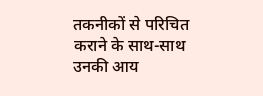तकनीकों से परिचित कराने के साथ-साथ उनकी आय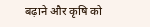बढ़ाने और कृषि को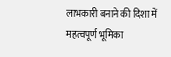लाभकारी बनाने की दिशा में महत्वपूर्ण भूमिका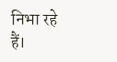निभा रहे हैं।